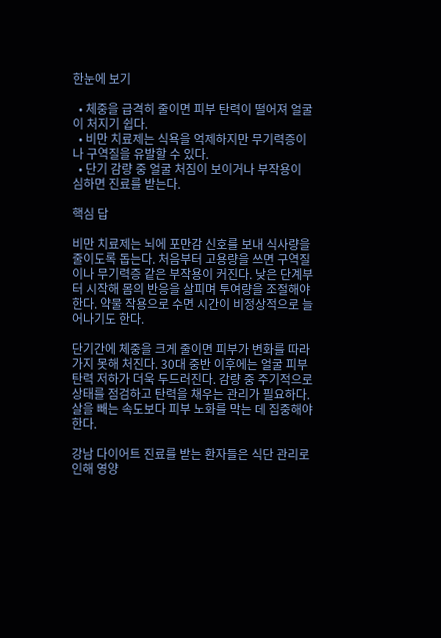한눈에 보기

  • 체중을 급격히 줄이면 피부 탄력이 떨어져 얼굴이 처지기 쉽다.
  • 비만 치료제는 식욕을 억제하지만 무기력증이나 구역질을 유발할 수 있다.
  • 단기 감량 중 얼굴 처짐이 보이거나 부작용이 심하면 진료를 받는다.

핵심 답

비만 치료제는 뇌에 포만감 신호를 보내 식사량을 줄이도록 돕는다. 처음부터 고용량을 쓰면 구역질이나 무기력증 같은 부작용이 커진다. 낮은 단계부터 시작해 몸의 반응을 살피며 투여량을 조절해야 한다. 약물 작용으로 수면 시간이 비정상적으로 늘어나기도 한다.

단기간에 체중을 크게 줄이면 피부가 변화를 따라가지 못해 처진다. 30대 중반 이후에는 얼굴 피부 탄력 저하가 더욱 두드러진다. 감량 중 주기적으로 상태를 점검하고 탄력을 채우는 관리가 필요하다. 살을 빼는 속도보다 피부 노화를 막는 데 집중해야 한다.

강남 다이어트 진료를 받는 환자들은 식단 관리로 인해 영양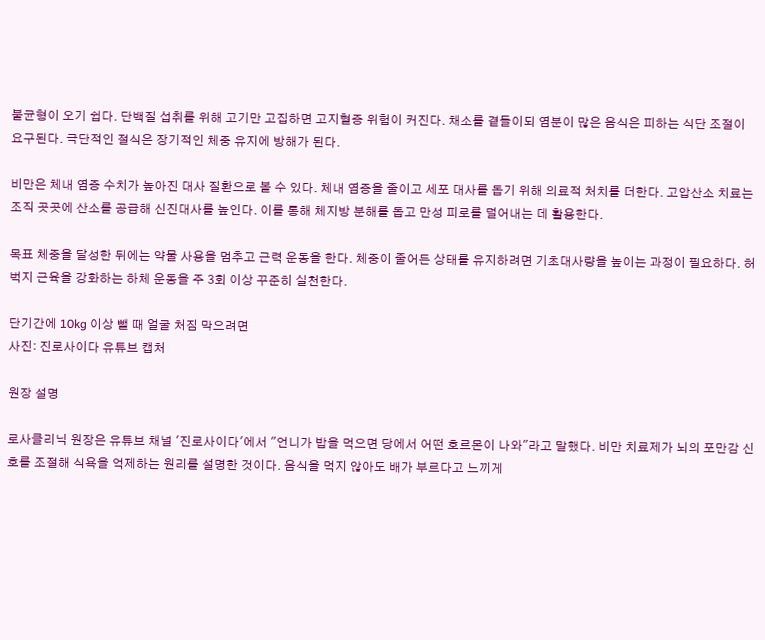불균형이 오기 쉽다. 단백질 섭취를 위해 고기만 고집하면 고지혈증 위험이 커진다. 채소를 곁들이되 염분이 많은 음식은 피하는 식단 조절이 요구된다. 극단적인 절식은 장기적인 체중 유지에 방해가 된다.

비만은 체내 염증 수치가 높아진 대사 질환으로 볼 수 있다. 체내 염증을 줄이고 세포 대사를 돕기 위해 의료적 처치를 더한다. 고압산소 치료는 조직 곳곳에 산소를 공급해 신진대사를 높인다. 이를 통해 체지방 분해를 돕고 만성 피로를 덜어내는 데 활용한다.

목표 체중을 달성한 뒤에는 약물 사용을 멈추고 근력 운동을 한다. 체중이 줄어든 상태를 유지하려면 기초대사량을 높이는 과정이 필요하다. 허벅지 근육을 강화하는 하체 운동을 주 3회 이상 꾸준히 실천한다.

단기간에 10kg 이상 뺄 때 얼굴 처짐 막으려면
사진: 진로사이다 유튜브 캡처

원장 설명

로사클리닉 원장은 유튜브 채널 '진로사이다'에서 "언니가 밥을 먹으면 당에서 어떤 호르몬이 나와"라고 말했다. 비만 치료제가 뇌의 포만감 신호를 조절해 식욕을 억제하는 원리를 설명한 것이다. 음식을 먹지 않아도 배가 부르다고 느끼게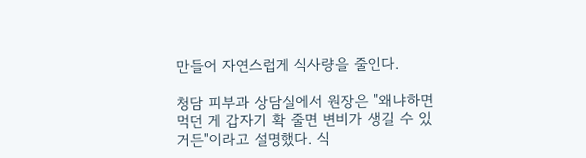만들어 자연스럽게 식사량을 줄인다.

청담 피부과 상담실에서 원장은 "왜냐하면 먹던 게 갑자기 확 줄면 변비가 생길 수 있거든"이라고 설명했다. 식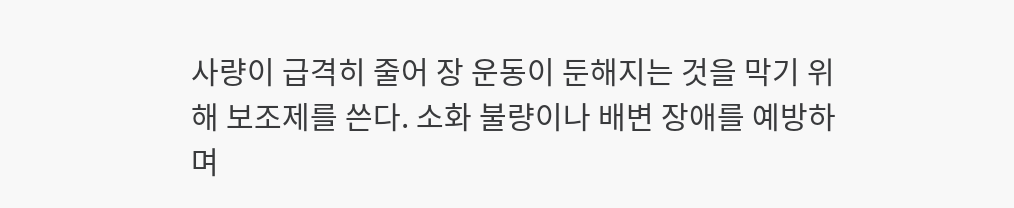사량이 급격히 줄어 장 운동이 둔해지는 것을 막기 위해 보조제를 쓴다. 소화 불량이나 배변 장애를 예방하며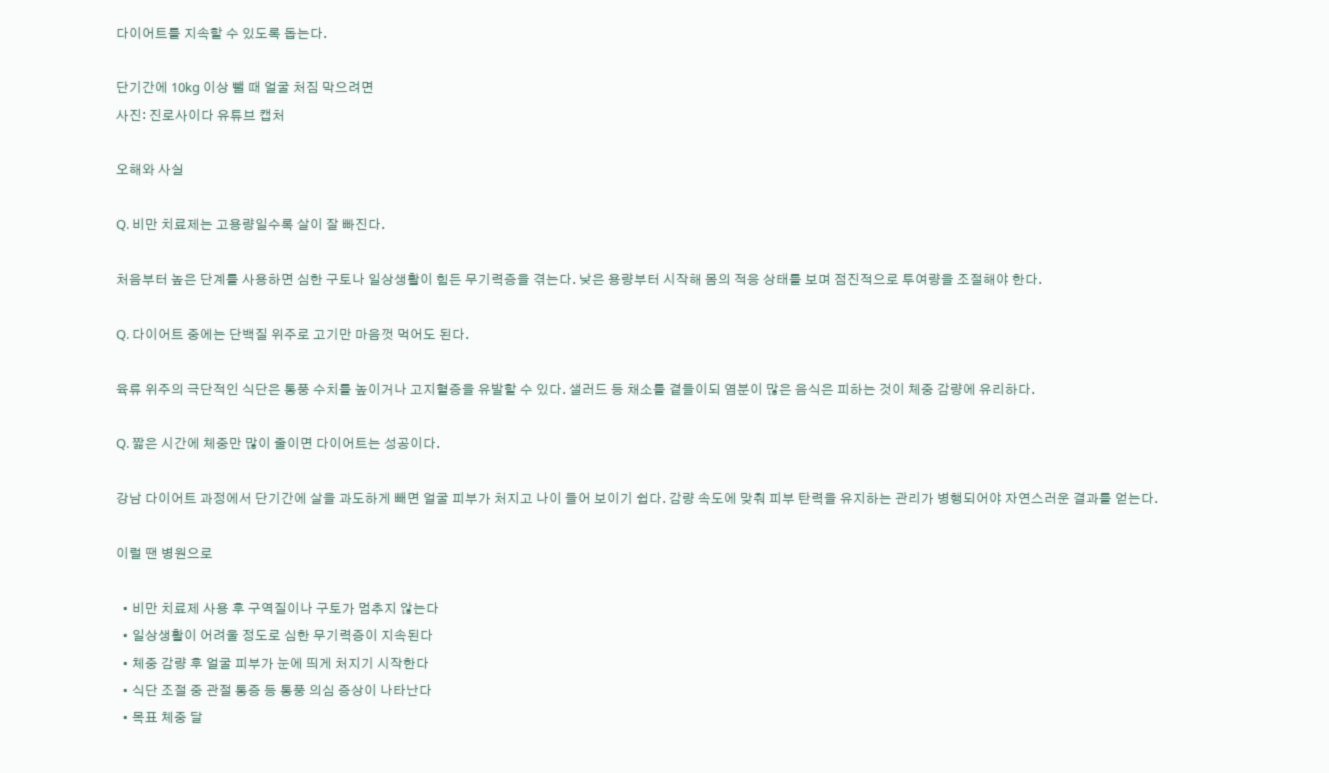다이어트를 지속할 수 있도록 돕는다.

단기간에 10kg 이상 뺄 때 얼굴 처짐 막으려면
사진: 진로사이다 유튜브 캡처

오해와 사실

Q. 비만 치료제는 고용량일수록 살이 잘 빠진다.

처음부터 높은 단계를 사용하면 심한 구토나 일상생활이 힘든 무기력증을 겪는다. 낮은 용량부터 시작해 몸의 적응 상태를 보며 점진적으로 투여량을 조절해야 한다.

Q. 다이어트 중에는 단백질 위주로 고기만 마음껏 먹어도 된다.

육류 위주의 극단적인 식단은 통풍 수치를 높이거나 고지혈증을 유발할 수 있다. 샐러드 등 채소를 곁들이되 염분이 많은 음식은 피하는 것이 체중 감량에 유리하다.

Q. 짧은 시간에 체중만 많이 줄이면 다이어트는 성공이다.

강남 다이어트 과정에서 단기간에 살을 과도하게 빼면 얼굴 피부가 처지고 나이 들어 보이기 쉽다. 감량 속도에 맞춰 피부 탄력을 유지하는 관리가 병행되어야 자연스러운 결과를 얻는다.

이럴 땐 병원으로

  • 비만 치료제 사용 후 구역질이나 구토가 멈추지 않는다
  • 일상생활이 어려울 정도로 심한 무기력증이 지속된다
  • 체중 감량 후 얼굴 피부가 눈에 띄게 처지기 시작한다
  • 식단 조절 중 관절 통증 등 통풍 의심 증상이 나타난다
  • 목표 체중 달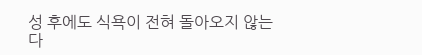성 후에도 식욕이 전혀 돌아오지 않는다